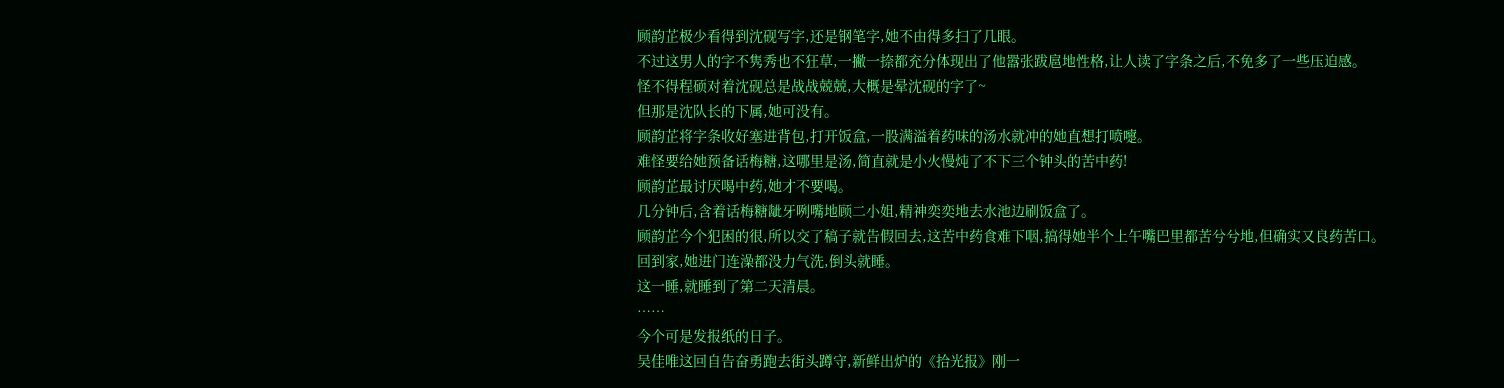顾韵芷极少看得到沈砚写字,还是钢笔字,她不由得多扫了几眼。
不过这男人的字不隽秀也不狂草,一撇一捺都充分体现出了他嚣张跋扈地性格,让人读了字条之后,不免多了一些压迫感。
怪不得程硕对着沈砚总是战战兢兢,大概是晕沈砚的字了~
但那是沈队长的下属,她可没有。
顾韵芷将字条收好塞进背包,打开饭盒,一股满溢着药味的汤水就冲的她直想打喷嚏。
难怪要给她预备话梅糖,这哪里是汤,简直就是小火慢炖了不下三个钟头的苦中药!
顾韵芷最讨厌喝中药,她才不要喝。
几分钟后,含着话梅糖龇牙咧嘴地顾二小姐,精神奕奕地去水池边刷饭盒了。
顾韵芷今个犯困的很,所以交了稿子就告假回去,这苦中药食难下咽,搞得她半个上午嘴巴里都苦兮兮地,但确实又良药苦口。
回到家,她进门连澡都没力气洗,倒头就睡。
这一睡,就睡到了第二天清晨。
……
今个可是发报纸的日子。
吴佳唯这回自告奋勇跑去街头蹲守,新鲜出炉的《拾光报》刚一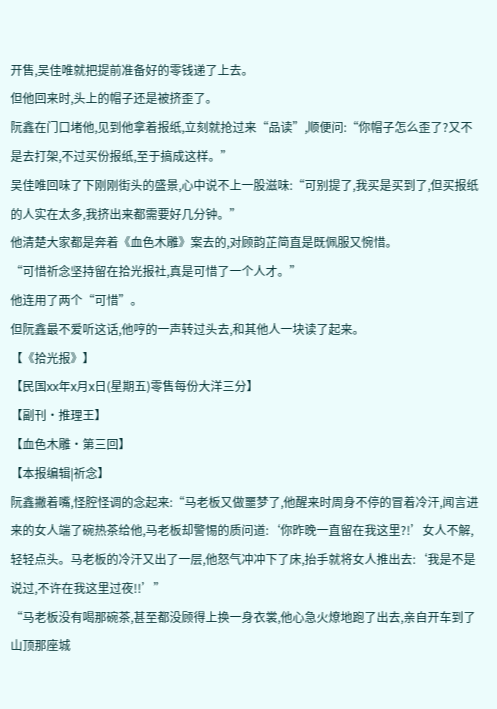开售,吴佳唯就把提前准备好的零钱递了上去。
但他回来时,头上的帽子还是被挤歪了。
阮鑫在门口堵他,见到他拿着报纸,立刻就抢过来“品读”,顺便问:“你帽子怎么歪了?又不是去打架,不过买份报纸,至于搞成这样。”
吴佳唯回味了下刚刚街头的盛景,心中说不上一股滋味:“可别提了,我买是买到了,但买报纸的人实在太多,我挤出来都需要好几分钟。”
他清楚大家都是奔着《血色木雕》案去的,对顾韵芷简直是既佩服又惋惜。
“可惜祈念坚持留在拾光报社,真是可惜了一个人才。”
他连用了两个“可惜”。
但阮鑫最不爱听这话,他哼的一声转过头去,和其他人一块读了起来。
【《拾光报》】
【民国xx年x月x日(星期五)零售每份大洋三分】
【副刊·推理王】
【血色木雕·第三回】
【本报编辑|祈念】
阮鑫撇着嘴,怪腔怪调的念起来:“马老板又做噩梦了,他醒来时周身不停的冒着冷汗,闻言进来的女人端了碗热茶给他,马老板却警惕的质问道:‘你昨晚一直留在我这里?!’女人不解,轻轻点头。马老板的冷汗又出了一层,他怒气冲冲下了床,抬手就将女人推出去:‘我是不是说过,不许在我这里过夜!!’”
“马老板没有喝那碗茶,甚至都没顾得上换一身衣裳,他心急火燎地跑了出去,亲自开车到了山顶那座城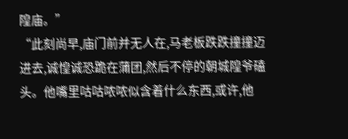隍庙。”
“此刻尚早,庙门前并无人在,马老板跌跌撞撞迈进去,诚惶诚恐跪在蒲团,然后不停的朝城隍爷磕头。他嘴里咕咕哝哝似含着什么东西,或许,他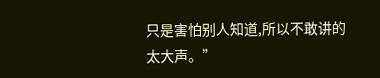只是害怕别人知道,所以不敢讲的太大声。”